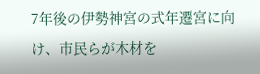7年後の伊勢神宮の式年遷宮に向け、市民らが木材を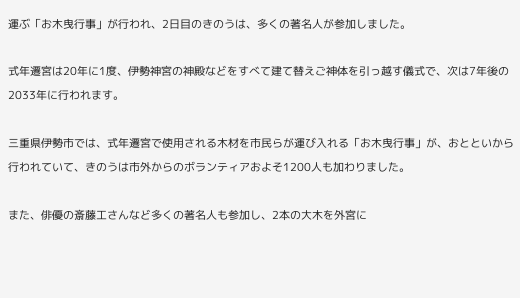運ぶ「お木曳行事」が行われ、2日目のきのうは、多くの著名人が参加しました。

式年遷宮は20年に1度、伊勢神宮の神殿などをすべて建て替えご神体を引っ越す儀式で、次は7年後の2033年に行われます。

三重県伊勢市では、式年遷宮で使用される木材を市民らが運び入れる「お木曳行事」が、おとといから行われていて、きのうは市外からのボランティアおよそ1200人も加わりました。

また、俳優の斎藤工さんなど多くの著名人も参加し、2本の大木を外宮に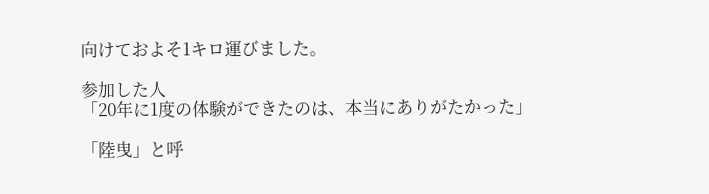向けておよそ1キロ運びました。

参加した人
「20年に1度の体験ができたのは、本当にありがたかった」

「陸曳」と呼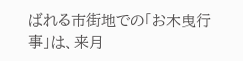ばれる市街地での「お木曳行事」は、来月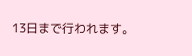13日まで行われます。